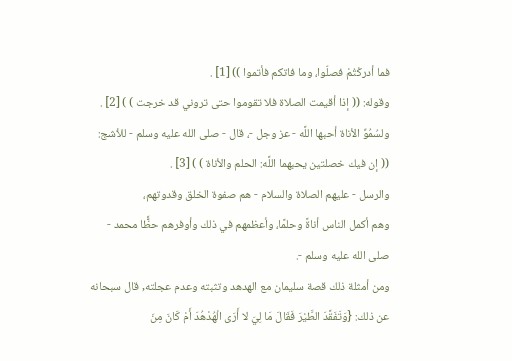فما أدركْتُمْ فصلّوا، وما فاتكم فأتموا )) [1] .
وقوله: (( إذا أقيمت الصلاة فلا تقوموا حتى تروني قد خرجت ) ) [2] .
ولسُمُوِّ الأناة أحبها اللَّه - عز وجل -، قال - صلى الله عليه وسلم - للأشج: (( إن فيك خصلتين يحبهما اللَّه: الحلم والأناة ) ) [3] .
والرسل - عليهم الصلاة والسلام - هم صفوة الخلق وقدوتهم،
وهم أكمل الناس أناةً وحلمًا، وأعظمهم في ذلك وأوفرهم حظًَّا محمد - صلى الله عليه وسلم -.
ومن أمثلة ذلك قصة سليمان مع الهدهد وتثبته وعدم عجلته, قال سبحانه عن ذلك: {وَتَفَقَّدَ الطَّيْرَ فَقَالَ مَا لِيَ لا أَرَى الْهُدْهُدَ أَمْ كَانَ مِنَ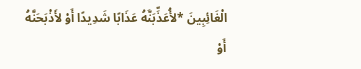الْغَائِبِينَ *لأُعَذِّبَنَّهُ عَذَابًا شَدِيدًا أَوْ لأَذْبَحَنَّهُ أَوْ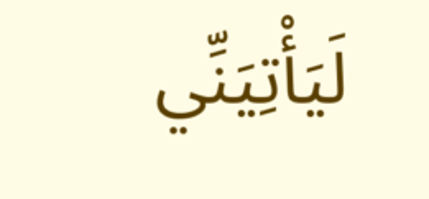لَيَأْتِيَنِّي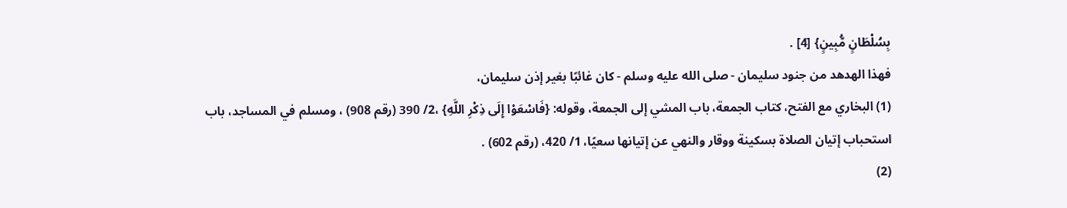بِسُلْطَانٍ مُّبِينٍ} [4] .
فهذا الهدهد من جنود سليمان - صلى الله عليه وسلم - كان غائبًا بغير إذن سليمان،
(1) البخاري مع الفتح، كتاب الجمعة، باب المشي إلى الجمعة، وقوله: {فَاسْعَوْا إِلَى ذِكْرِ اللَّهِ} ،2/ 390 (رقم 908) ، ومسلم في المساجد، باب استحباب إتيان الصلاة بسكينة ووقار والنهي عن إتيانها سعيًا، 1/ 420، (رقم 602) .
(2)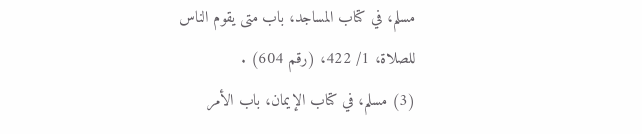مسلم، في كتاب المساجد، باب متى يقوم الناس للصلاة، 1/ 422، (رقم 604) .
(3) مسلم، في كتاب الإيمان، باب الأمر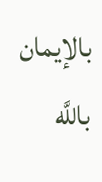بالإيمان باللَّه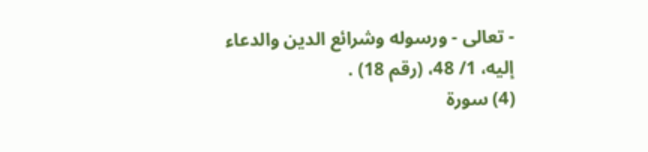- تعالى - ورسوله وشرائع الدين والدعاء إليه، 1/ 48، (رقم 18) .
(4) سورة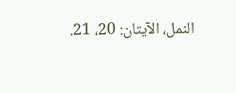النمل، الآيتان: 20، 21.